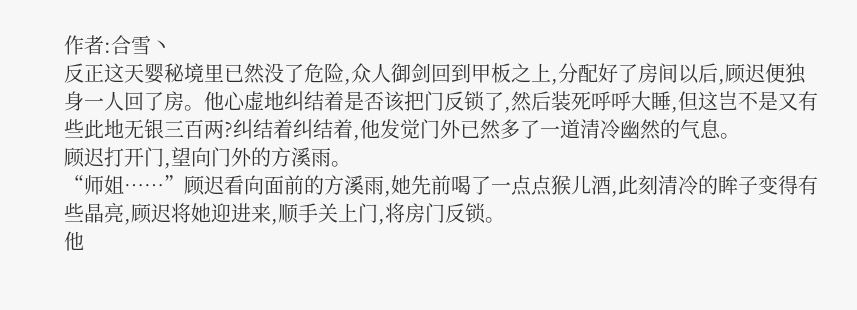作者:合雪丶
反正这天婴秘境里已然没了危险,众人御剑回到甲板之上,分配好了房间以后,顾迟便独身一人回了房。他心虚地纠结着是否该把门反锁了,然后装死呼呼大睡,但这岂不是又有些此地无银三百两?纠结着纠结着,他发觉门外已然多了一道清冷幽然的气息。
顾迟打开门,望向门外的方溪雨。
“师姐……”顾迟看向面前的方溪雨,她先前喝了一点点猴儿酒,此刻清冷的眸子变得有些晶亮,顾迟将她迎进来,顺手关上门,将房门反锁。
他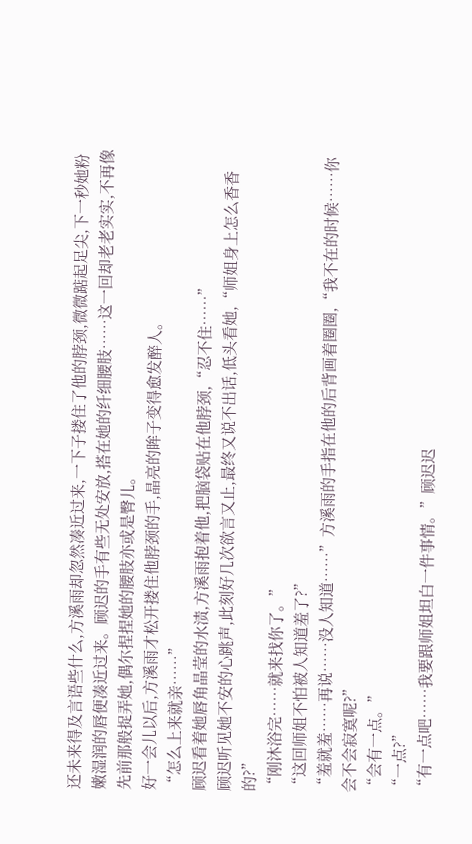还未来得及言语些什么,方溪雨却忽然凑近过来,一下子搂住了他的脖颈,微微踮起足尖,下一秒她粉嫩湿润的唇便凑近过来。顾迟的手有些无处安放,搭在她的纤细腰肢……这一回却老老实实,不再像先前那般捉弄她,偶尔捏捏她的腰肢亦或是臀儿。
好一会儿以后,方溪雨才松开搂住他脖颈的手,晶亮的眸子变得愈发醉人。
“怎么上来就亲……”
顾迟看着她唇角晶莹的水渍,方溪雨抱着他,把脑袋贴在他脖颈,“忍不住……”
顾迟听见她不安的心跳声,此刻好几次欲言又止,最终又说不出话,低头看她,“师姐身上怎么香香的?”
“刚沐浴完……就来找你了。”
“这回师姐不怕被人知道羞了?”
“羞就羞……再说……没人知道……”方溪雨的手指在他的后背画着圈圈,“我不在的时候……你会不会寂寞呢?”
“会有一点。”
“一点?”
“有一点吧……我要跟师姐坦白一件事情。”顾迟迟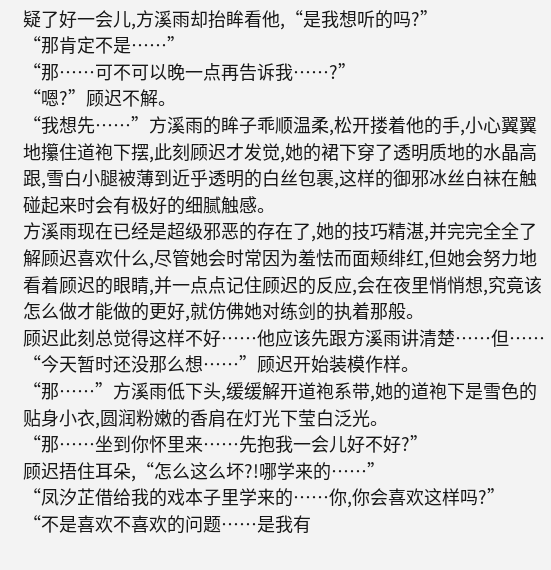疑了好一会儿,方溪雨却抬眸看他,“是我想听的吗?”
“那肯定不是……”
“那……可不可以晚一点再告诉我……?”
“嗯?”顾迟不解。
“我想先……”方溪雨的眸子乖顺温柔,松开搂着他的手,小心翼翼地攥住道袍下摆,此刻顾迟才发觉,她的裙下穿了透明质地的水晶高跟,雪白小腿被薄到近乎透明的白丝包裹,这样的御邪冰丝白袜在触碰起来时会有极好的细腻触感。
方溪雨现在已经是超级邪恶的存在了,她的技巧精湛,并完完全全了解顾迟喜欢什么,尽管她会时常因为羞怯而面颊绯红,但她会努力地看着顾迟的眼睛,并一点点记住顾迟的反应,会在夜里悄悄想,究竟该怎么做才能做的更好,就仿佛她对练剑的执着那般。
顾迟此刻总觉得这样不好……他应该先跟方溪雨讲清楚……但……
“今天暂时还没那么想……”顾迟开始装模作样。
“那……”方溪雨低下头,缓缓解开道袍系带,她的道袍下是雪色的贴身小衣,圆润粉嫩的香肩在灯光下莹白泛光。
“那……坐到你怀里来……先抱我一会儿好不好?”
顾迟捂住耳朵,“怎么这么坏?!哪学来的……”
“凤汐芷借给我的戏本子里学来的……你,你会喜欢这样吗?”
“不是喜欢不喜欢的问题……是我有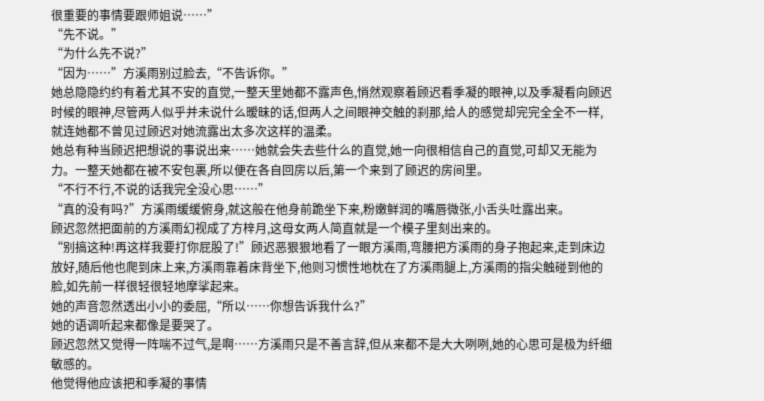很重要的事情要跟师姐说……”
“先不说。”
“为什么先不说?”
“因为……”方溪雨别过脸去,“不告诉你。”
她总隐隐约约有着尤其不安的直觉,一整天里她都不露声色,悄然观察着顾迟看季凝的眼神,以及季凝看向顾迟时候的眼神,尽管两人似乎并未说什么暧昧的话,但两人之间眼神交触的刹那,给人的感觉却完完全全不一样,就连她都不曾见过顾迟对她流露出太多次这样的温柔。
她总有种当顾迟把想说的事说出来……她就会失去些什么的直觉,她一向很相信自己的直觉,可却又无能为力。一整天她都在被不安包裹,所以便在各自回房以后,第一个来到了顾迟的房间里。
“不行不行,不说的话我完全没心思……”
“真的没有吗?”方溪雨缓缓俯身,就这般在他身前跪坐下来,粉嫩鲜润的嘴唇微张,小舌头吐露出来。
顾迟忽然把面前的方溪雨幻视成了方梓月,这母女两人简直就是一个模子里刻出来的。
“别搞这种!再这样我要打你屁股了!”顾迟恶狠狠地看了一眼方溪雨,弯腰把方溪雨的身子抱起来,走到床边放好,随后他也爬到床上来,方溪雨靠着床背坐下,他则习惯性地枕在了方溪雨腿上,方溪雨的指尖触碰到他的脸,如先前一样很轻很轻地摩挲起来。
她的声音忽然透出小小的委屈,“所以……你想告诉我什么?”
她的语调听起来都像是要哭了。
顾迟忽然又觉得一阵喘不过气,是啊……方溪雨只是不善言辞,但从来都不是大大咧咧,她的心思可是极为纤细敏感的。
他觉得他应该把和季凝的事情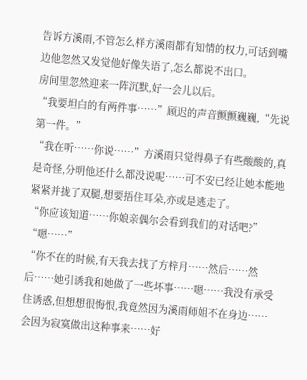告诉方溪雨,不管怎么样方溪雨都有知情的权力,可话到嘴边他忽然又发觉他好像失语了,怎么都说不出口。
房间里忽然迎来一阵沉默,好一会儿以后。
“我要坦白的有两件事……”顾迟的声音颤颤巍巍,“先说第一件。”
“我在听……你说……”方溪雨只觉得鼻子有些酸酸的,真是奇怪,分明他还什么都没说呢……可不安已经让她本能地紧紧并拢了双腿,想要捂住耳朵,亦或是逃走了。
“你应该知道……你娘亲偶尔会看到我们的对话吧?”
“嗯……”
“你不在的时候,有天我去找了方梓月……然后……然后……她引诱我和她做了一些坏事……嗯……我没有承受住诱惑,但想想很悔恨,我竟然因为溪雨师姐不在身边……会因为寂寞做出这种事来……好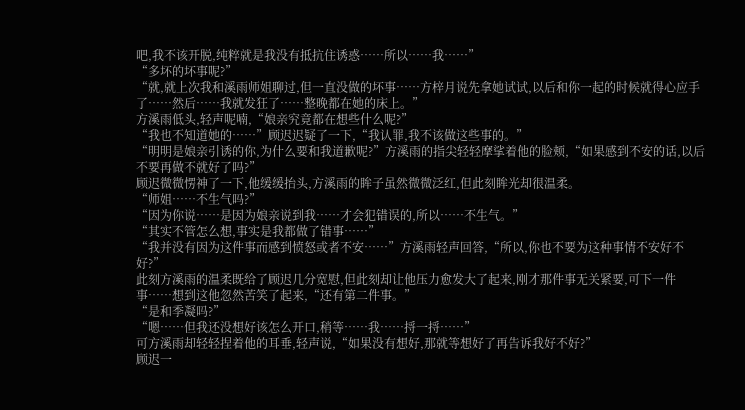吧,我不该开脱,纯粹就是我没有抵抗住诱惑……所以……我……”
“多坏的坏事呢?”
“就,就上次我和溪雨师姐聊过,但一直没做的坏事……方梓月说先拿她试试,以后和你一起的时候就得心应手了……然后……我就发狂了……整晚都在她的床上。”
方溪雨低头,轻声呢喃,“娘亲究竟都在想些什么呢?”
“我也不知道她的……”顾迟迟疑了一下,“我认罪,我不该做这些事的。”
“明明是娘亲引诱的你,为什么要和我道歉呢?”方溪雨的指尖轻轻摩挲着他的脸颊,“如果感到不安的话,以后不要再做不就好了吗?”
顾迟微微愣神了一下,他缓缓抬头,方溪雨的眸子虽然微微泛红,但此刻眸光却很温柔。
“师姐……不生气吗?”
“因为你说……是因为娘亲说到我……才会犯错误的,所以……不生气。”
“其实不管怎么想,事实是我都做了错事……”
“我并没有因为这件事而感到愤怒或者不安……”方溪雨轻声回答,“所以,你也不要为这种事情不安好不好?”
此刻方溪雨的温柔既给了顾迟几分宽慰,但此刻却让他压力愈发大了起来,刚才那件事无关紧要,可下一件事……想到这他忽然苦笑了起来,“还有第二件事。”
“是和季凝吗?”
“嗯……但我还没想好该怎么开口,稍等……我……捋一捋……”
可方溪雨却轻轻捏着他的耳垂,轻声说,“如果没有想好,那就等想好了再告诉我好不好?”
顾迟一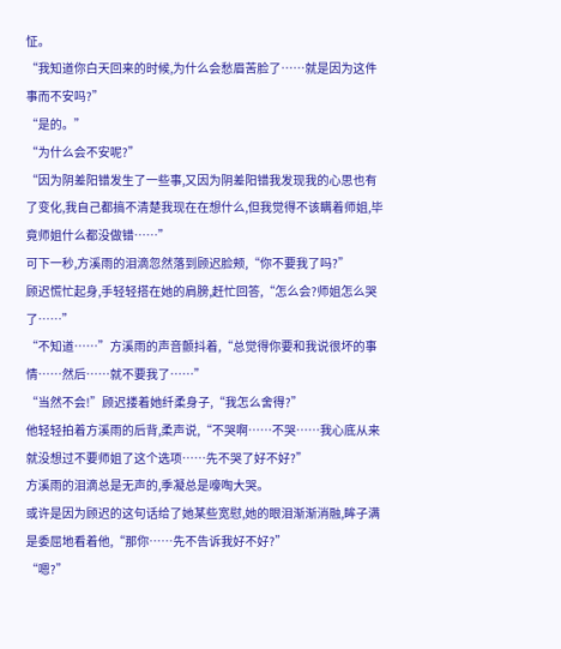怔。
“我知道你白天回来的时候,为什么会愁眉苦脸了……就是因为这件事而不安吗?”
“是的。”
“为什么会不安呢?”
“因为阴差阳错发生了一些事,又因为阴差阳错我发现我的心思也有了变化,我自己都搞不清楚我现在在想什么,但我觉得不该瞒着师姐,毕竟师姐什么都没做错……”
可下一秒,方溪雨的泪滴忽然落到顾迟脸颊,“你不要我了吗?”
顾迟慌忙起身,手轻轻搭在她的肩膀,赶忙回答,“怎么会?师姐怎么哭了……”
“不知道……”方溪雨的声音颤抖着,“总觉得你要和我说很坏的事情……然后……就不要我了……”
“当然不会!”顾迟搂着她纤柔身子,“我怎么舍得?”
他轻轻拍着方溪雨的后背,柔声说,“不哭啊……不哭……我心底从来就没想过不要师姐了这个选项……先不哭了好不好?”
方溪雨的泪滴总是无声的,季凝总是嚎啕大哭。
或许是因为顾迟的这句话给了她某些宽慰,她的眼泪渐渐消融,眸子满是委屈地看着他,“那你……先不告诉我好不好?”
“嗯?”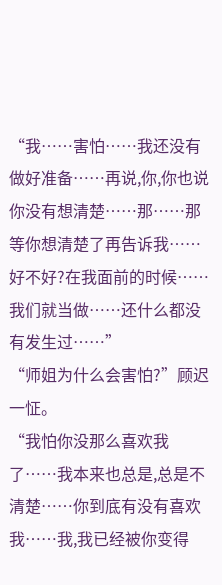“我……害怕……我还没有做好准备……再说,你,你也说你没有想清楚……那……那等你想清楚了再告诉我……好不好?在我面前的时候……我们就当做……还什么都没有发生过……”
“师姐为什么会害怕?”顾迟一怔。
“我怕你没那么喜欢我了……我本来也总是,总是不清楚……你到底有没有喜欢我……我,我已经被你变得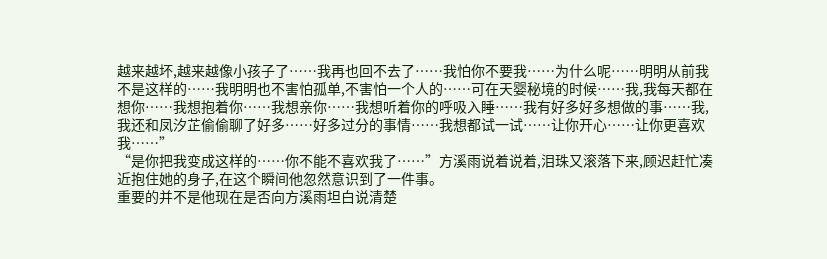越来越坏,越来越像小孩子了……我再也回不去了……我怕你不要我……为什么呢……明明从前我不是这样的……我明明也不害怕孤单,不害怕一个人的……可在天婴秘境的时候……我,我每天都在想你……我想抱着你……我想亲你……我想听着你的呼吸入睡……我有好多好多想做的事……我,我还和凤汐芷偷偷聊了好多……好多过分的事情……我想都试一试……让你开心……让你更喜欢我……”
“是你把我变成这样的……你不能不喜欢我了……”方溪雨说着说着,泪珠又滚落下来,顾迟赶忙凑近抱住她的身子,在这个瞬间他忽然意识到了一件事。
重要的并不是他现在是否向方溪雨坦白说清楚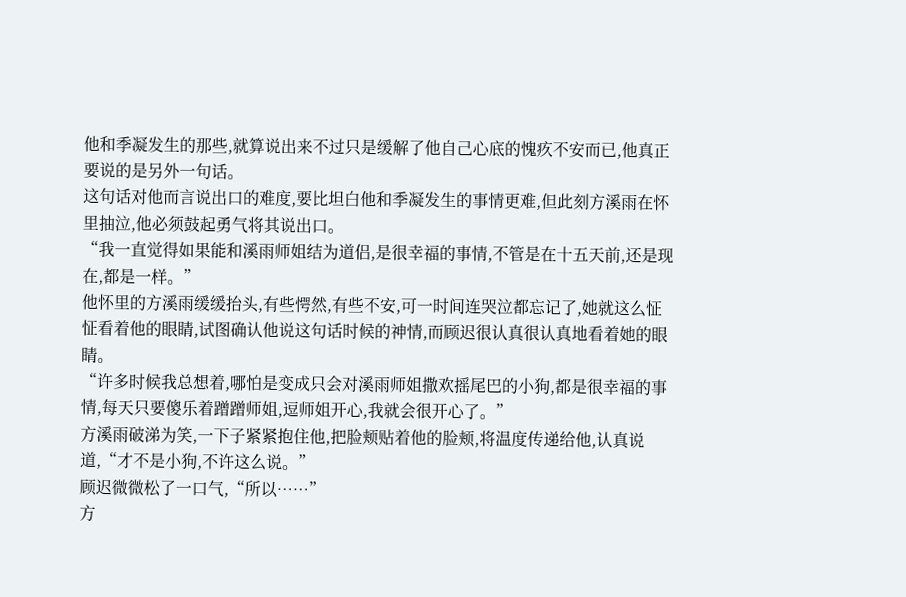他和季凝发生的那些,就算说出来不过只是缓解了他自己心底的愧疚不安而已,他真正要说的是另外一句话。
这句话对他而言说出口的难度,要比坦白他和季凝发生的事情更难,但此刻方溪雨在怀里抽泣,他必须鼓起勇气将其说出口。
“我一直觉得如果能和溪雨师姐结为道侣,是很幸福的事情,不管是在十五天前,还是现在,都是一样。”
他怀里的方溪雨缓缓抬头,有些愕然,有些不安,可一时间连哭泣都忘记了,她就这么怔怔看着他的眼睛,试图确认他说这句话时候的神情,而顾迟很认真很认真地看着她的眼睛。
“许多时候我总想着,哪怕是变成只会对溪雨师姐撒欢摇尾巴的小狗,都是很幸福的事情,每天只要傻乐着蹭蹭师姐,逗师姐开心,我就会很开心了。”
方溪雨破涕为笑,一下子紧紧抱住他,把脸颊贴着他的脸颊,将温度传递给他,认真说道,“才不是小狗,不许这么说。”
顾迟微微松了一口气,“所以……”
方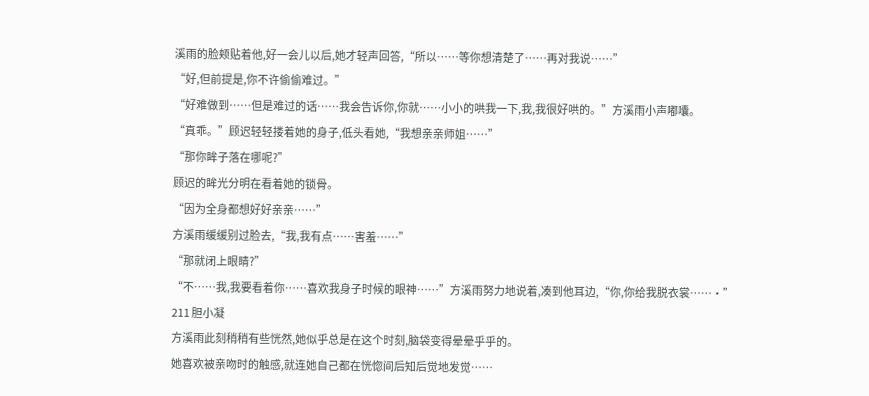溪雨的脸颊贴着他,好一会儿以后,她才轻声回答,“所以……等你想清楚了……再对我说……”
“好,但前提是,你不许偷偷难过。”
“好难做到……但是难过的话……我会告诉你,你就……小小的哄我一下,我,我很好哄的。”方溪雨小声嘟囔。
“真乖。”顾迟轻轻搂着她的身子,低头看她,“我想亲亲师姐……”
“那你眸子落在哪呢?”
顾迟的眸光分明在看着她的锁骨。
“因为全身都想好好亲亲……”
方溪雨缓缓别过脸去,“我,我有点……害羞……”
“那就闭上眼睛?”
“不……我,我要看着你……喜欢我身子时候的眼神……”方溪雨努力地说着,凑到他耳边,“你,你给我脱衣裳……·”
211 胆小凝
方溪雨此刻稍稍有些恍然,她似乎总是在这个时刻,脑袋变得晕晕乎乎的。
她喜欢被亲吻时的触感,就连她自己都在恍惚间后知后觉地发觉……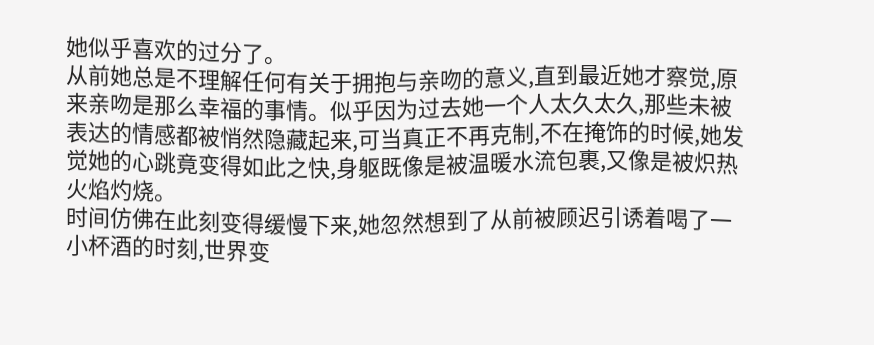她似乎喜欢的过分了。
从前她总是不理解任何有关于拥抱与亲吻的意义,直到最近她才察觉,原来亲吻是那么幸福的事情。似乎因为过去她一个人太久太久,那些未被表达的情感都被悄然隐藏起来,可当真正不再克制,不在掩饰的时候,她发觉她的心跳竟变得如此之快,身躯既像是被温暖水流包裹,又像是被炽热火焰灼烧。
时间仿佛在此刻变得缓慢下来,她忽然想到了从前被顾迟引诱着喝了一小杯酒的时刻,世界变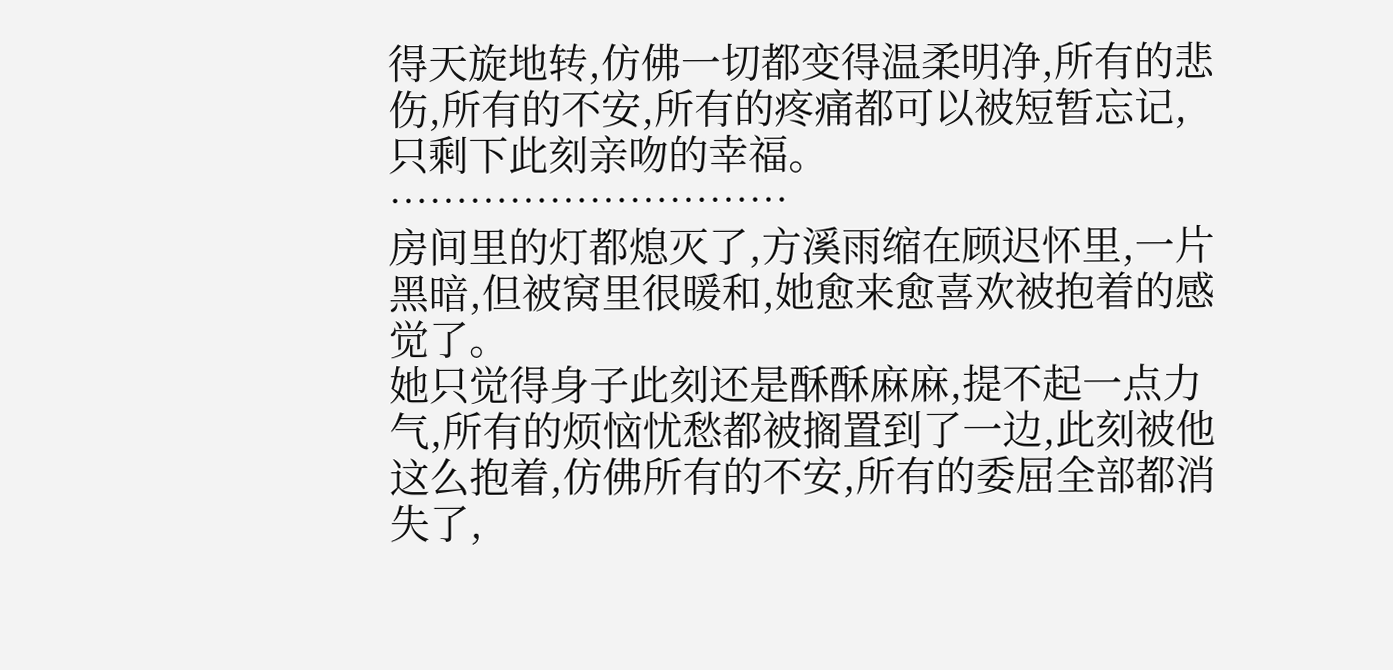得天旋地转,仿佛一切都变得温柔明净,所有的悲伤,所有的不安,所有的疼痛都可以被短暂忘记,只剩下此刻亲吻的幸福。
…………………………
房间里的灯都熄灭了,方溪雨缩在顾迟怀里,一片黑暗,但被窝里很暖和,她愈来愈喜欢被抱着的感觉了。
她只觉得身子此刻还是酥酥麻麻,提不起一点力气,所有的烦恼忧愁都被搁置到了一边,此刻被他这么抱着,仿佛所有的不安,所有的委屈全部都消失了,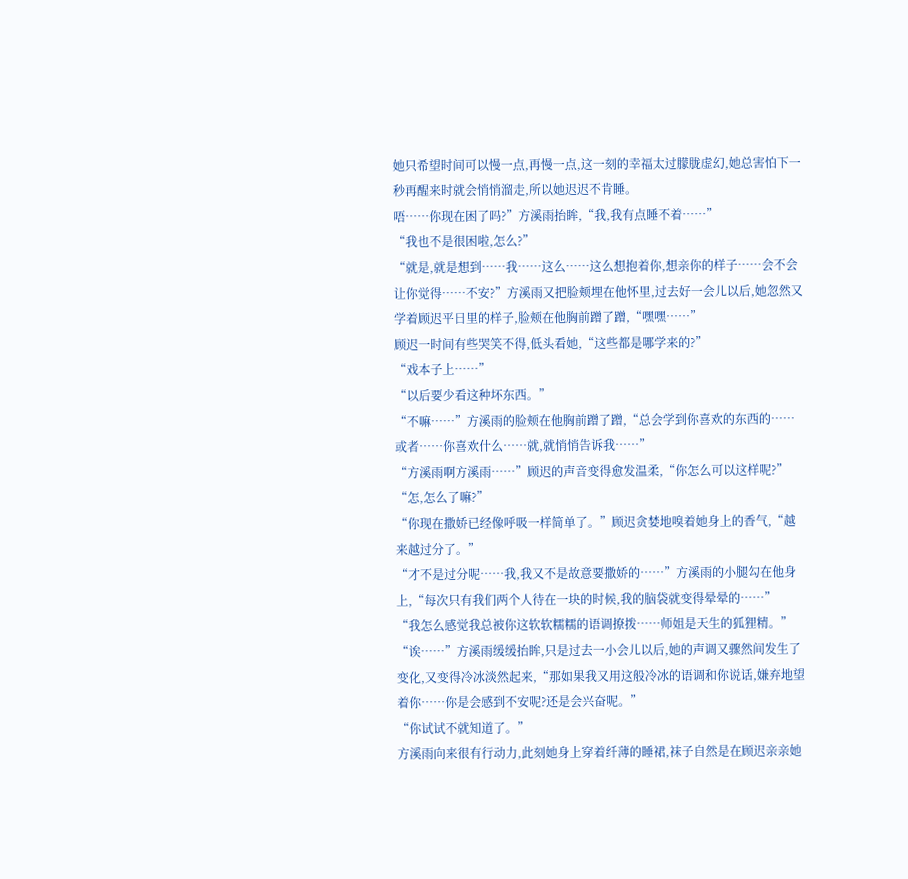她只希望时间可以慢一点,再慢一点,这一刻的幸福太过朦胧虚幻,她总害怕下一秒再醒来时就会悄悄溜走,所以她迟迟不肯睡。
唔……你现在困了吗?”方溪雨抬眸,“我,我有点睡不着……”
“我也不是很困啦,怎么?”
“就是,就是想到……我……这么……这么想抱着你,想亲你的样子……会不会让你觉得……不安?”方溪雨又把脸颊埋在他怀里,过去好一会儿以后,她忽然又学着顾迟平日里的样子,脸颊在他胸前蹭了蹭,“嘿嘿……”
顾迟一时间有些哭笑不得,低头看她,“这些都是哪学来的?”
“戏本子上……”
“以后要少看这种坏东西。”
“不嘛……”方溪雨的脸颊在他胸前蹭了蹭,“总会学到你喜欢的东西的……或者……你喜欢什么……就,就悄悄告诉我……”
“方溪雨啊方溪雨……”顾迟的声音变得愈发温柔,“你怎么可以这样呢?”
“怎,怎么了嘛?”
“你现在撒娇已经像呼吸一样简单了。”顾迟贪婪地嗅着她身上的香气,“越来越过分了。”
“才不是过分呢……我,我又不是故意要撒娇的……”方溪雨的小腿勾在他身上,“每次只有我们两个人待在一块的时候,我的脑袋就变得晕晕的……”
“我怎么感觉我总被你这软软糯糯的语调撩拨……师姐是天生的狐狸精。”
“诶……”方溪雨缓缓抬眸,只是过去一小会儿以后,她的声调又骤然间发生了变化,又变得冷冰淡然起来,“那如果我又用这般冷冰的语调和你说话,嫌弃地望着你……你是会感到不安呢?还是会兴奋呢。”
“你试试不就知道了。”
方溪雨向来很有行动力,此刻她身上穿着纤薄的睡裙,袜子自然是在顾迟亲亲她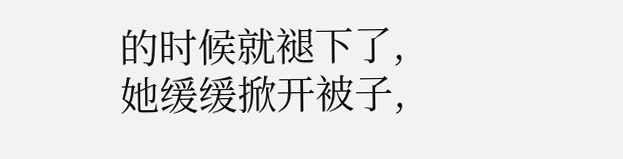的时候就褪下了,她缓缓掀开被子,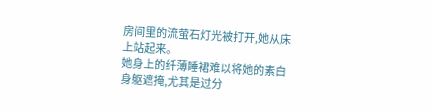房间里的流萤石灯光被打开,她从床上站起来。
她身上的纤薄睡裙难以将她的素白身躯遮掩,尤其是过分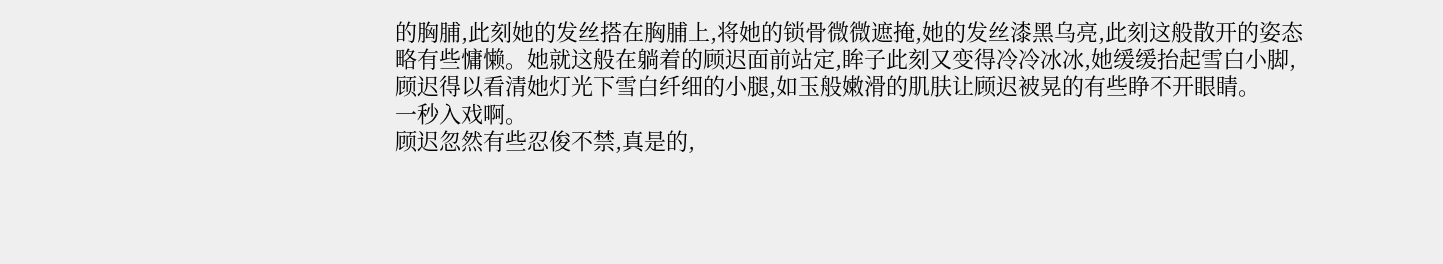的胸脯,此刻她的发丝搭在胸脯上,将她的锁骨微微遮掩,她的发丝漆黑乌亮,此刻这般散开的姿态略有些慵懒。她就这般在躺着的顾迟面前站定,眸子此刻又变得冷冷冰冰,她缓缓抬起雪白小脚,顾迟得以看清她灯光下雪白纤细的小腿,如玉般嫩滑的肌肤让顾迟被晃的有些睁不开眼睛。
一秒入戏啊。
顾迟忽然有些忍俊不禁,真是的,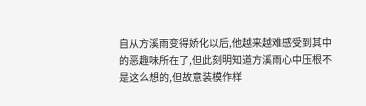自从方溪雨变得娇化以后,他越来越难感受到其中的恶趣味所在了,但此刻明知道方溪雨心中压根不是这么想的,但故意装模作样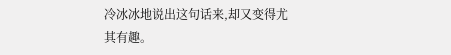冷冰冰地说出这句话来,却又变得尤其有趣。